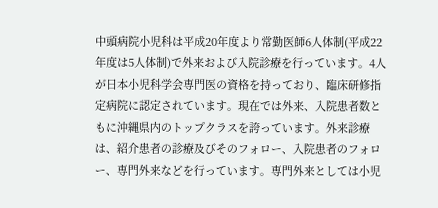中頭病院小児科は平成20年度より常勤医師6人体制(平成22年度は5人体制)で外来および入院診療を行っています。4人が日本小児科学会専門医の資格を持っており、臨床研修指定病院に認定されています。現在では外来、入院患者数ともに沖縄県内のトップクラスを誇っています。外来診療は、紹介患者の診療及びそのフォロー、入院患者のフォロー、専門外来などを行っています。専門外来としては小児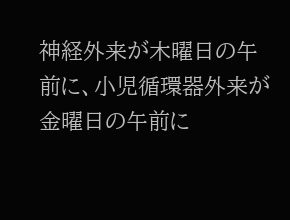神経外来が木曜日の午前に、小児循環器外来が金曜日の午前に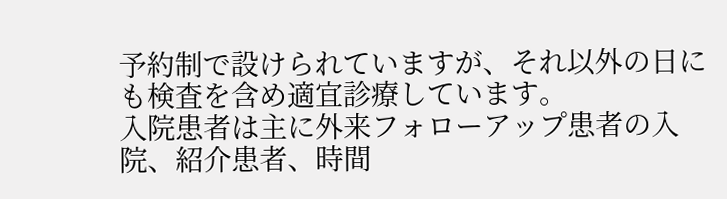予約制で設けられていますが、それ以外の日にも検査を含め適宜診療しています。
入院患者は主に外来フォローアップ患者の入院、紹介患者、時間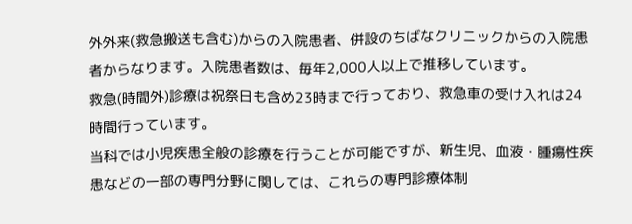外外来(救急搬送も含む)からの入院患者、併設のちばなクリニックからの入院患者からなります。入院患者数は、毎年2,000人以上で推移しています。
救急(時間外)診療は祝祭日も含め23時まで行っており、救急車の受け入れは24時間行っています。
当科では小児疾患全般の診療を行うことが可能ですが、新生児、血液・腫瘍性疾患などの一部の専門分野に関しては、これらの専門診療体制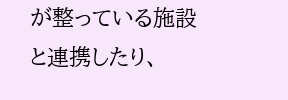が整っている施設と連携したり、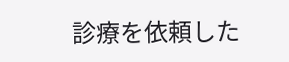診療を依頼した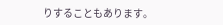りすることもあります。